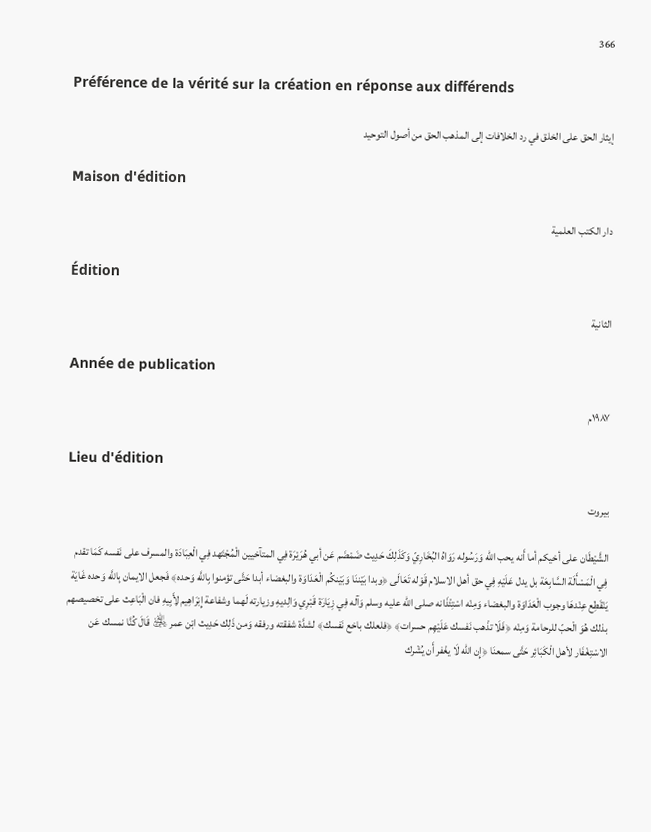366

Préférence de la vérité sur la création en réponse aux différends

إيثار الحق على الخلق في رد الخلافات إلى المذهب الحق من أصول التوحيد

Maison d'édition

دار الكتب العلمية

Édition

الثانية

Année de publication

١٩٨٧م

Lieu d'édition

بيروت

الشَّيْطَان على أخيكم أما أَنه يحب الله وَرَسُوله رَوَاهُ البُخَارِيّ وَكَذَلِكَ حَدِيث ضَمْضَم عَن أبي هُرَيْرَة فِي المتآخيين الْمُجْتَهد فِي الْعِبَادَة والمسرف على نَفسه كَمَا تقدم فِي الْمَسْأَلَة السَّابِعَة بل يدل عَلَيْهِ فِي حق أهل الاسلام قَوْله تَعَالَى ﴿وبدا بَيْننَا وَبَيْنكُم الْعَدَاوَة والبغضاء أبدا حَتَّى تؤمنوا بِاللَّه وَحده﴾ فَجعل الايمان بِاللَّه وَحده غَايَة يَنْقَطِع عِنْدهَا وجوب الْعَدَاوَة والبغضاء وَمِنْه اسْتِئْذَانه صلى الله عليه وسلم وَآله فِي زِيَارَة قَبْرِي وَالِديهِ وزيارته لَهما وشفاعة إِبْرَاهِيم لِأَبِيهِ فان الْبَاعِث على تخصيصهم بذلك هُوَ الْحبّ للرحامة وَمِنْه ﴿فَلَا تذْهب نَفسك عَلَيْهِم حسرات﴾ ﴿فلعلك باخع نَفسك﴾ لشدَّة شفقته ورفقه وَمن ذَلِك حَدِيث ابْن عمر ﵁ قَالَ كُنَّا نمسك عَن الاسْتِغْفَار لأهل الْكَبَائِر حَتَّى سمعنَا ﴿إِن الله لَا يغْفر أَن يُشْرك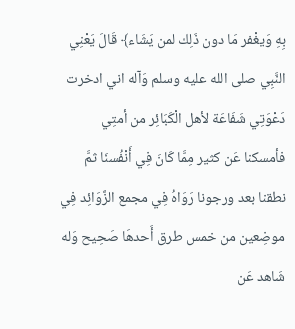بِهِ وَيغْفر مَا دون ذَلِك لمن يَشَاء﴾ قَالَ يَعْنِي النَّبِي صلى الله عليه وسلم وَآله اني ادخرت دَعْوَتِي شَفَاعَة لأهل الْكَبَائِر من أمتِي فأمسكنا عَن كثير مِمَّا كَانَ فِي أَنْفُسنَا ثمَّ نطقنا بعد ورجونا رَوَاهُ فِي مجمع الزَّوَائِد فِي موضِعين من خمس طرق أَحدهَا صَحِيح وَله شَاهد عَن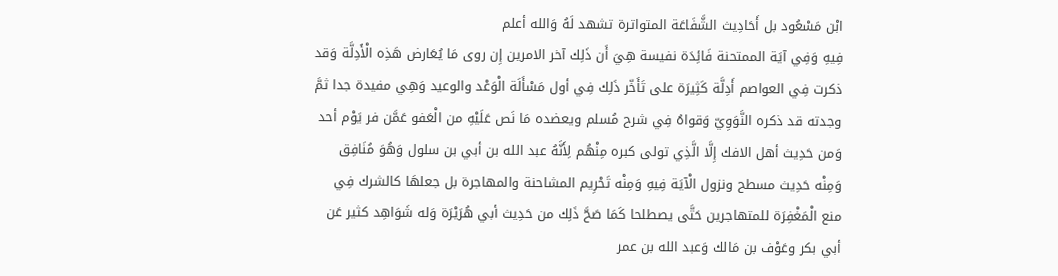ابْن مَسْعُود بل أَحَادِيث الشَّفَاعَة المتواترة تشهد لَهُ وَالله أعلم
فِيهِ وَفِي آيَة الممتحنة فَائِدَة نفيسة هِيَ أَن ذَلِك آخر الامرين إِن روى مَا يُعَارض هَذِه الْأَدِلَّة وَقد ذكرت فِي العواصم أَدِلَّة كَثِيرَة على تَأَخّر ذَلِك فِي أول مَسْأَلَة الْوَعْد والوعيد وَهِي مفيدة جدا ثمَّ وجدته قد ذكره النَّوَوِيّ وَقواهُ فِي شرح مُسلم ويعضده مَا نَص عَلَيْهِ من الْعَفو عَمَّن فر يَوْم أحد وَمن حَدِيث أهل الافك إِلَّا الَّذِي تولى كبره مِنْهُم لِأَنَّهُ عبد الله بن أبي بن سلول وَهُوَ مُنَافِق وَمِنْه حَدِيث مسطح ونزول الْآيَة فِيهِ وَمِنْه تَحْرِيم المشاحنة والمهاجرة بل جعلهَا كالشرك فِي منع الْمَغْفِرَة للمتهاجرين حَتَّى يصطلحا كَمَا صَحَّ ذَلِك من حَدِيث أبي هُرَيْرَة وَله شَوَاهِد كثير عَن أبي بكر وعَوْف بن مَالك وَعبد الله بن عمر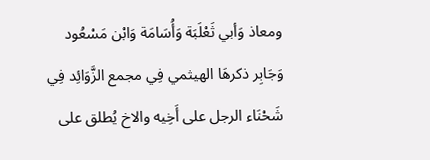ومعاذ وَأبي ثَعْلَبَة وَأُسَامَة وَابْن مَسْعُود وَجَابِر ذكرهَا الهيثمي فِي مجمع الزَّوَائِد فِي شَحْنَاء الرجل على أَخِيه والاخ يُطلق على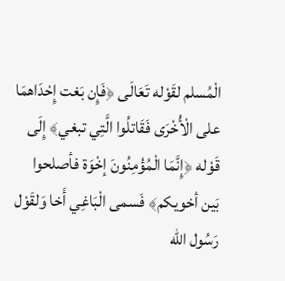الْمُسلم لقَوْله تَعَالَى ﴿فَإِن بَغت إِحْدَاهمَا على الْأُخْرَى فَقَاتلُوا الَّتِي تبغي﴾ إِلَى قَوْله ﴿إِنَّمَا الْمُؤْمِنُونَ إخْوَة فأصلحوا بَين أخويكم﴾ فَسمى الْبَاغِي أَخا وَلقَوْل رَسُول الله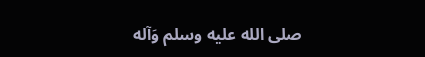صلى الله عليه وسلم وَآله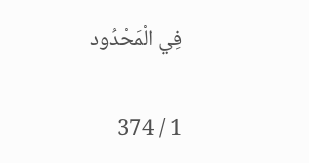فِي الْمَحْدُود

1 / 374